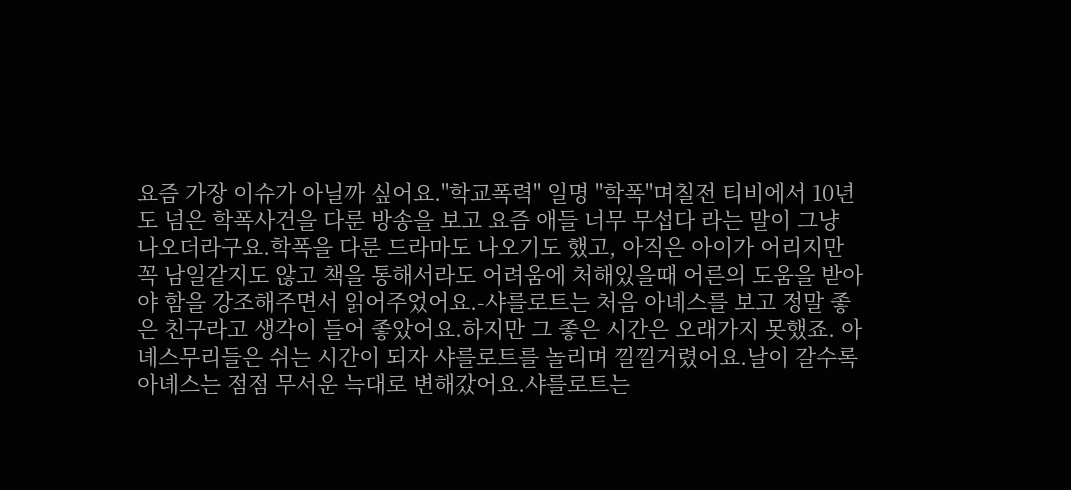요즘 가장 이슈가 아닐까 싶어요."학교폭력" 일명 "학폭"며칠전 티비에서 10년도 넘은 학폭사건을 다룬 방송을 보고 요즘 애들 너무 무섭다 라는 말이 그냥 나오더라구요.학폭을 다룬 드라마도 나오기도 했고, 아직은 아이가 어리지만 꼭 남일같지도 않고 책을 통해서라도 어려움에 처해있을때 어른의 도움을 받아야 함을 강조해주면서 읽어주었어요.-샤를로트는 처음 아녜스를 보고 정말 좋은 친구라고 생각이 들어 좋았어요.하지만 그 좋은 시간은 오래가지 못했죠. 아녜스무리들은 쉬는 시간이 되자 샤를로트를 놀리며 낄낄거렸어요.날이 갈수록 아녜스는 점점 무서운 늑대로 변해갔어요.샤를로트는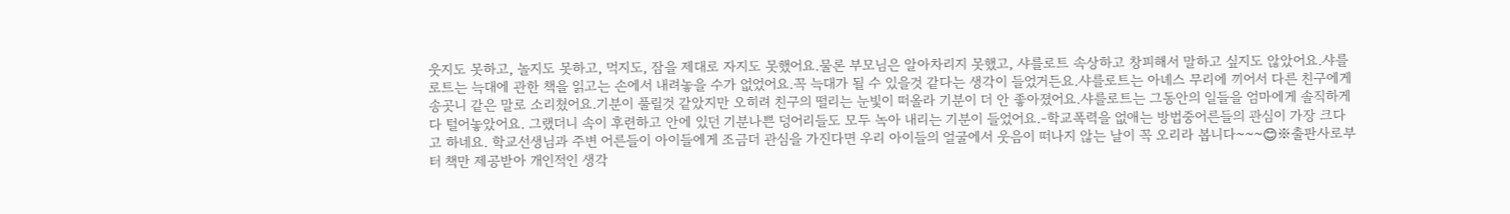웃지도 못하고, 놀지도 못하고, 먹지도, 잠을 제대로 자지도 못했어요.물론 부모님은 알아차리지 못했고, 샤를로트 속상하고 창피해서 말하고 싶지도 않았어요.샤를로트는 늑대에 관한 책을 읽고는 손에서 내려놓을 수가 없었어요.꼭 늑대가 될 수 있을것 같다는 생각이 들었거든요.샤를로트는 아녜스 무리에 끼어서 다른 친구에게 송곳니 같은 말로 소리쳤어요.기분이 풀릴것 같았지만 오히려 친구의 떨리는 눈빛이 떠올라 기분이 더 안 좋아졌어요.샤를로트는 그동안의 일들을 엄마에게 솔직하게 다 털어놓았어요. 그랬더니 속이 후련하고 안에 있던 기분나쁜 덩어리들도 모두 녹아 내리는 기분이 들었어요.-학교폭력을 없애는 방법중어른들의 관심이 가장 크다고 하네요. 학교선생님과 주변 어른들이 아이들에게 조금더 관심을 가진다면 우리 아이들의 얼굴에서 웃음이 떠나지 않는 날이 꼭 오리라 봅니다~~~😊※출판사로부터 책만 제공받아 개인적인 생각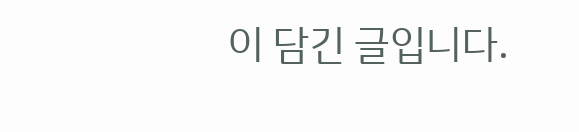이 담긴 글입니다.